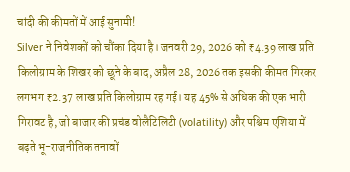चांदी की कीमतों में आई सुनामी!
Silver ने निवेशकों को चौंका दिया है। जनवरी 29, 2026 को ₹4.39 लाख प्रति किलोग्राम के शिखर को छूने के बाद, अप्रैल 28, 2026 तक इसकी कीमत गिरकर लगभग ₹2.37 लाख प्रति किलोग्राम रह गई। यह 45% से अधिक की एक भारी गिरावट है, जो बाजार की प्रचंड वोलैटिलिटी (volatility) और पश्चिम एशिया में बढ़ते भू-राजनीतिक तनावों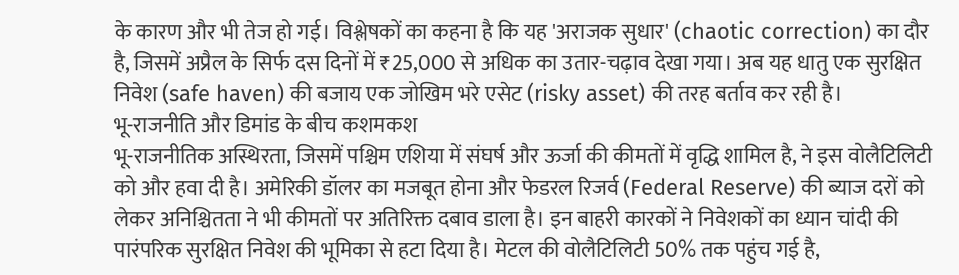के कारण और भी तेज हो गई। विश्लेषकों का कहना है कि यह 'अराजक सुधार' (chaotic correction) का दौर है, जिसमें अप्रैल के सिर्फ दस दिनों में ₹25,000 से अधिक का उतार-चढ़ाव देखा गया। अब यह धातु एक सुरक्षित निवेश (safe haven) की बजाय एक जोखिम भरे एसेट (risky asset) की तरह बर्ताव कर रही है।
भू-राजनीति और डिमांड के बीच कशमकश
भू-राजनीतिक अस्थिरता, जिसमें पश्चिम एशिया में संघर्ष और ऊर्जा की कीमतों में वृद्धि शामिल है, ने इस वोलैटिलिटी को और हवा दी है। अमेरिकी डॉलर का मजबूत होना और फेडरल रिजर्व (Federal Reserve) की ब्याज दरों को लेकर अनिश्चितता ने भी कीमतों पर अतिरिक्त दबाव डाला है। इन बाहरी कारकों ने निवेशकों का ध्यान चांदी की पारंपरिक सुरक्षित निवेश की भूमिका से हटा दिया है। मेटल की वोलैटिलिटी 50% तक पहुंच गई है,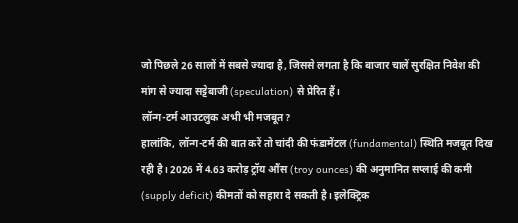जो पिछले 26 सालों में सबसे ज्यादा है, जिससे लगता है कि बाजार चालें सुरक्षित निवेश की मांग से ज्यादा सट्टेबाजी (speculation) से प्रेरित हैं।
लॉन्ग-टर्म आउटलुक अभी भी मजबूत?
हालांकि, लॉन्ग-टर्म की बात करें तो चांदी की फंडामेंटल (fundamental) स्थिति मजबूत दिख रही है। 2026 में 4.63 करोड़ ट्रॉय औंस (troy ounces) की अनुमानित सप्लाई की कमी (supply deficit) कीमतों को सहारा दे सकती है। इलेक्ट्रिक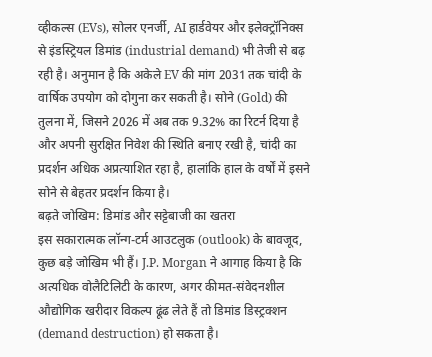व्हीकल्स (EVs), सोलर एनर्जी, AI हार्डवेयर और इलेक्ट्रॉनिक्स से इंडस्ट्रियल डिमांड (industrial demand) भी तेजी से बढ़ रही है। अनुमान है कि अकेले EV की मांग 2031 तक चांदी के वार्षिक उपयोग को दोगुना कर सकती है। सोने (Gold) की तुलना में, जिसने 2026 में अब तक 9.32% का रिटर्न दिया है और अपनी सुरक्षित निवेश की स्थिति बनाए रखी है, चांदी का प्रदर्शन अधिक अप्रत्याशित रहा है, हालांकि हाल के वर्षों में इसने सोने से बेहतर प्रदर्शन किया है।
बढ़ते जोखिम: डिमांड और सट्टेबाजी का खतरा
इस सकारात्मक लॉन्ग-टर्म आउटलुक (outlook) के बावजूद, कुछ बड़े जोखिम भी हैं। J.P. Morgan ने आगाह किया है कि अत्यधिक वोलैटिलिटी के कारण, अगर कीमत-संवेदनशील औद्योगिक खरीदार विकल्प ढूंढ लेते हैं तो डिमांड डिस्ट्रक्शन (demand destruction) हो सकता है।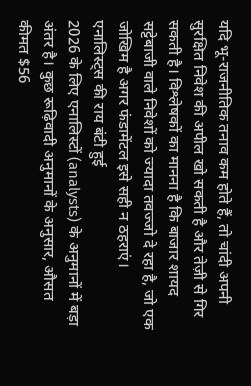यदि भू-राजनीतिक तनाव कम होते हैं, तो चांदी अपनी सुरक्षित निवेश की अपील खो सकती है और तेज़ी से गिर सकती है। विश्लेषकों का मानना है कि बाजार शायद सट्टेबाजी वाले निवेशों को ज्यादा तवज्जो दे रहा है, जो एक जोखिम है अगर फंडामेंटल इसे सही न ठहराएं।
एनालिस्ट्स की राय बंटी हुई
2026 के लिए एनालिस्टों (analysts) के अनुमानों में बड़ा अंतर है। कुछ रूढ़िवादी अनुमानों के अनुसार, औसत कीमत $56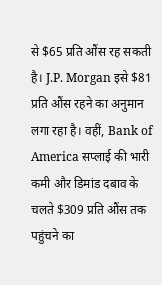से $65 प्रति औंस रह सकती है। J.P. Morgan इसे $81 प्रति औंस रहने का अनुमान लगा रहा है। वहीं, Bank of America सप्लाई की भारी कमी और डिमांड दबाव के चलते $309 प्रति औंस तक पहुंचने का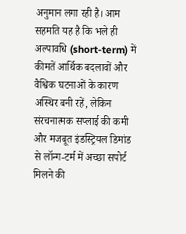अनुमान लगा रही है। आम सहमति यह है कि भले ही अल्पावधि (short-term) में कीमतें आर्थिक बदलावों और वैश्विक घटनाओं के कारण अस्थिर बनी रहें, लेकिन संरचनात्मक सप्लाई की कमी और मजबूत इंडस्ट्रियल डिमांड से लॉन्ग-टर्म में अच्छा सपोर्ट मिलने की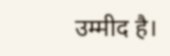उम्मीद है।